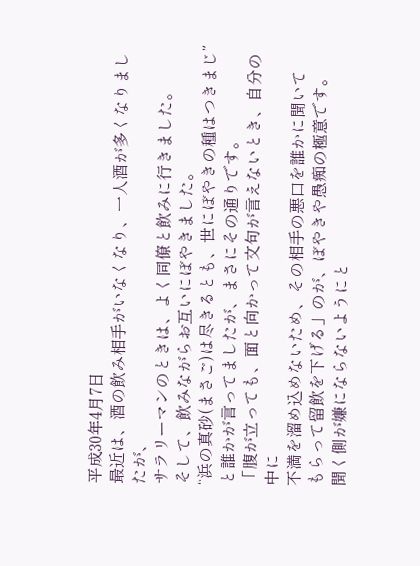平成30年4月7日
最近は、酒の飲み相手がいなくなり、一人酒が多くなりましたが、
サラリーマンのときは、よく同僚と飲みに行きました。
そして、飲みながらお互いにぼやきました。
“浜の真砂(まさご)は尽きるとも、世にぼやきの種はつきまじ”
と誰かが言ってましたが、まさにその通りです。
「腹が立っても、面と向かって文句が言えないとき、自分の中に
不満を溜め込めないため、その相手の悪口を誰かに聞いて
もらって留飲を下げる」のが、ぼやきや愚痴の極意です。
聞く側が嫌にならないようにと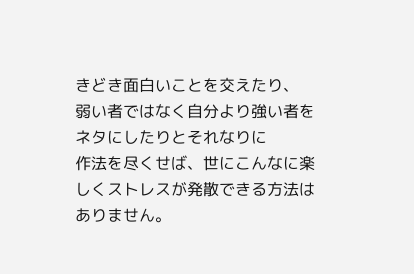きどき面白いことを交えたり、
弱い者ではなく自分より強い者をネタにしたりとそれなりに
作法を尽くせば、世にこんなに楽しくストレスが発散できる方法は
ありません。